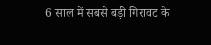6 साल में सबसे बड़ी गिरावट के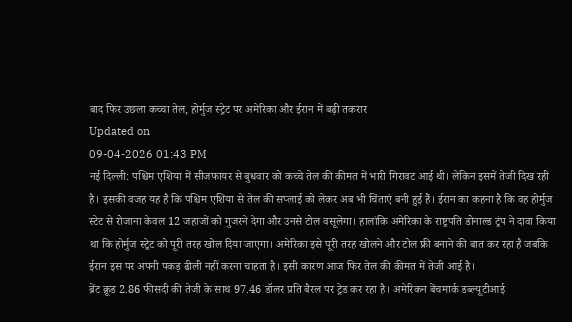बाद फिर उछला कच्चा तेल, होर्मुज स्ट्रेट पर अमेरिका और ईरान में बढ़ी तकरार
Updated on
09-04-2026 01:43 PM
नई दिल्ली: पश्चिम एशिया में सीजफायर से बुधवार को कच्चे तेल की कीमत में भारी गिरावट आई थी। लेकिन इसमें तेजी दिख रही है। इसकी वजह यह है कि पश्चिम एशिया से तेल की सप्लाई को लेकर अब भी चिंताएं बनी हुई हैं। ईरान का कहना है कि वह होर्मुज स्टेट से रोजाना केवल 12 जहाजों को गुजरने देगा और उनसे टोल वसूलेगा। हालांकि अमेरिका के राष्ट्रपति डोनाल्ड ट्रंप ने दावा किया था कि होर्मुज स्ट्रेट को पूरी तरह खोल दिया जाएगा। अमेरिका इसे पूरी तरह खोलने और टोल फ्री बनाने की बात कर रहा है जबकि ईरान इस पर अपनी पकड़ ढीली नहीं करना चाहता है। इसी कारण आज फिर तेल की कीमत में तेजी आई है।
ब्रेंट क्रूड 2.86 फीसदी की तेजी के साथ 97.46 डॉलर प्रति बैरल पर ट्रेड कर रहा है। अमेरिकन बेंचमार्क डब्ल्यूटीआई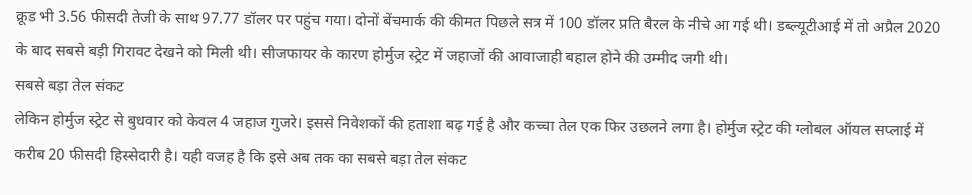क्रूड भी 3.56 फीसदी तेजी के साथ 97.77 डॉलर पर पहुंच गया। दोनों बेंचमार्क की कीमत पिछले सत्र में 100 डॉलर प्रति बैरल के नीचे आ गई थी। डब्ल्यूटीआई में तो अप्रैल 2020 के बाद सबसे बड़ी गिरावट देखने को मिली थी। सीजफायर के कारण होर्मुज स्ट्रेट में जहाजों की आवाजाही बहाल होने की उम्मीद जगी थी।
सबसे बड़ा तेल संकट
लेकिन होर्मुज स्ट्रेट से बुधवार को केवल 4 जहाज गुजरे। इससे निवेशकों की हताशा बढ़ गई है और कच्चा तेल एक फिर उछलने लगा है। होर्मुज स्ट्रेट की ग्लोबल ऑयल सप्लाई में करीब 20 फीसदी हिस्सेदारी है। यही वजह है कि इसे अब तक का सबसे बड़ा तेल संकट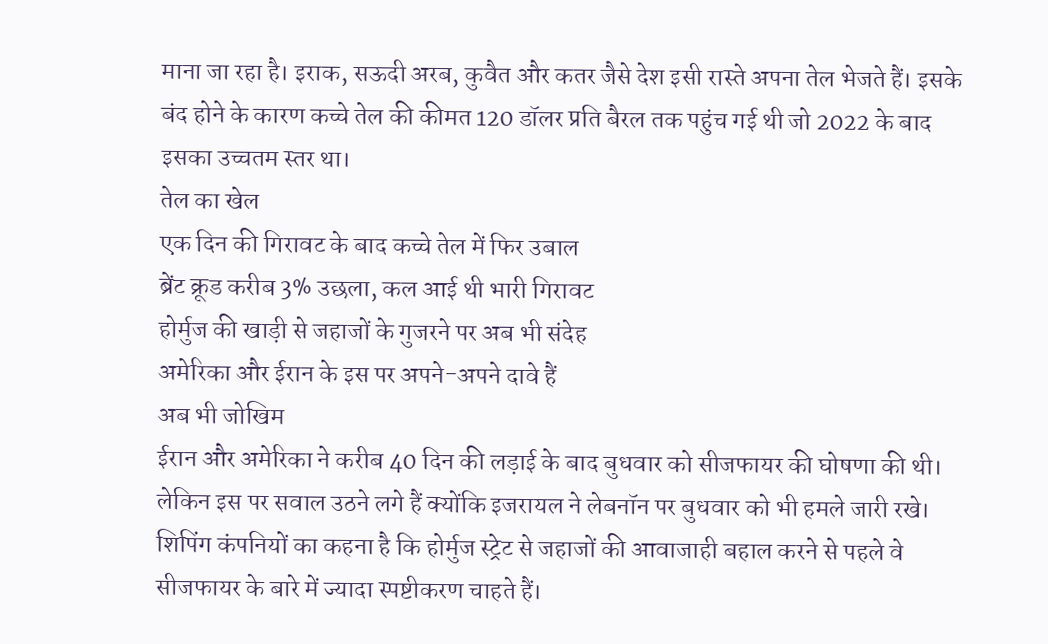माना जा रहा है। इराक, सऊदी अरब, कुवैत और कतर जैसे देश इसी रास्ते अपना तेल भेजते हैं। इसके बंद होने के कारण कच्चे तेल की कीमत 120 डॉलर प्रति बैरल तक पहुंच गई थी जो 2022 के बाद इसका उच्चतम स्तर था।
तेल का खेल
एक दिन की गिरावट के बाद कच्चे तेल में फिर उबाल
ब्रेंट क्रूड करीब 3% उछला, कल आई थी भारी गिरावट
होर्मुज की खाड़ी से जहाजों के गुजरने पर अब भी संदेह
अमेरिका और ईरान के इस पर अपने-अपने दावे हैं
अब भी जोखिम
ईरान और अमेरिका ने करीब 40 दिन की लड़ाई के बाद बुधवार को सीजफायर की घोषणा की थी। लेकिन इस पर सवाल उठने लगे हैं क्योंकि इजरायल ने लेबनॉन पर बुधवार को भी हमले जारी रखे। शिपिंग कंपनियों का कहना है कि होर्मुज स्ट्रेट से जहाजों की आवाजाही बहाल करने से पहले वे सीजफायर के बारे में ज्यादा स्पष्टीकरण चाहते हैं।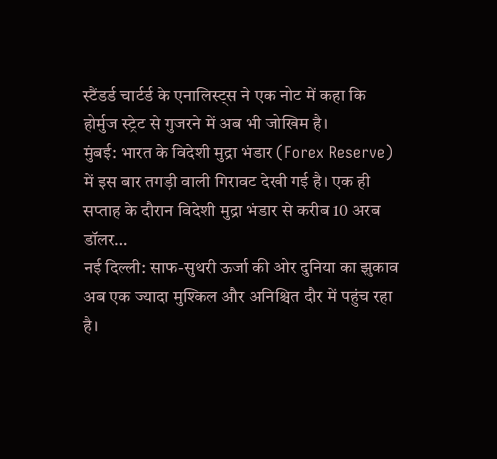स्टैंडर्ड चार्टर्ड के एनालिस्ट्स ने एक नोट में कहा कि होर्मुज स्ट्रेट से गुजरने में अब भी जोखिम है।
मुंबई: भारत के विदेशी मुद्रा भंडार (Forex Reserve) में इस बार तगड़ी वाली गिरावट देखी गई है। एक ही सप्ताह के दौरान विदेशी मुद्रा भंडार से करीब 10 अरब डॉलर…
नई दिल्ली: साफ-सुथरी ऊर्जा की ओर दुनिया का झुकाव अब एक ज्यादा मुश्किल और अनिश्चित दौर में पहुंच रहा है।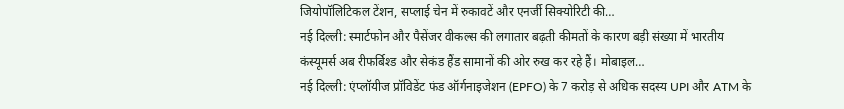जियोपॉलिटिकल टेंशन, सप्लाई चेन में रुकावटें और एनर्जी सिक्योरिटी की…
नई दिल्ली: स्मार्टफोन और पैसेंजर वीकल्स की लगातार बढ़ती कीमतों के कारण बड़ी संख्या में भारतीय कंस्यूमर्स अब रीफर्बिश्ड और सेकंड हैंड सामानों की ओर रुख कर रहे हैं। मोबाइल…
नई दिल्ली: एंप्लॉयीज प्रॉविडेंट फंड ऑर्गनाइजेशन (EPFO) के 7 करोड़ से अधिक सदस्य UPI और ATM के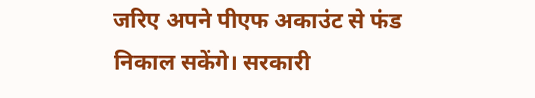जरिए अपने पीएफ अकाउंट से फंड निकाल सकेंगे। सरकारी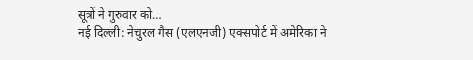सूत्रों ने गुरुवार को…
नई दिल्ली: नेचुरल गैस (एलएनजी) एक्सपोर्ट में अमेरिका ने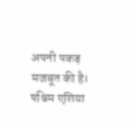अपनी पकड़ मजबूत की है। पश्चिम एशिया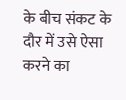के बीच संकट के दौर में उसे ऐसा करने का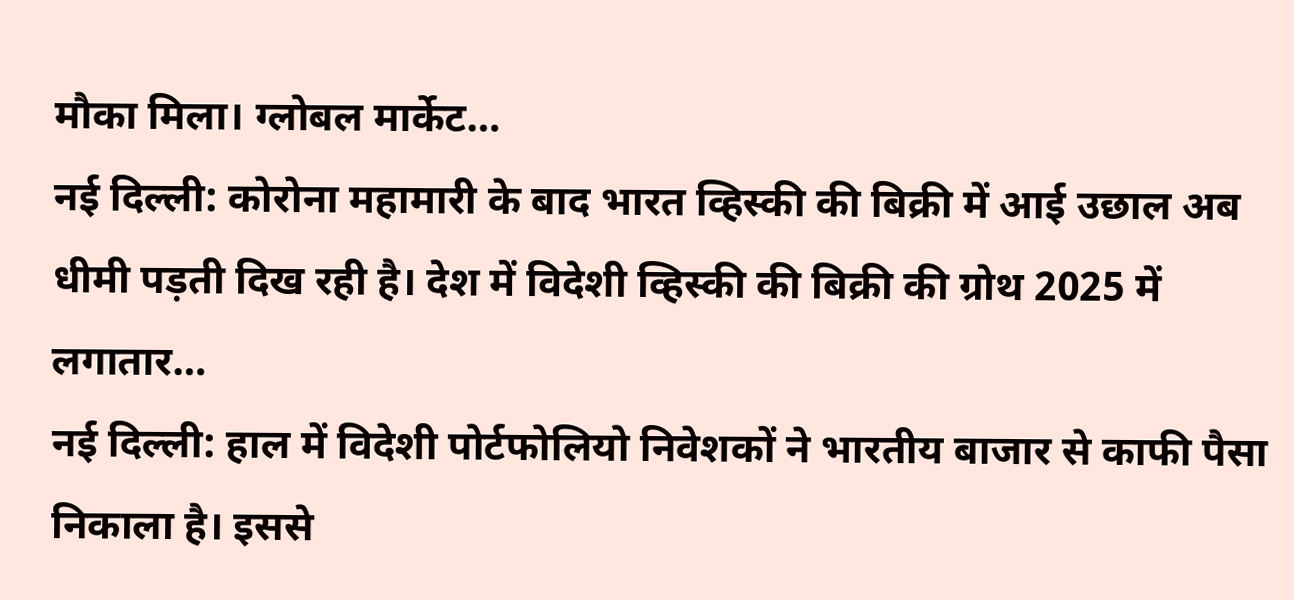मौका मिला। ग्लोबल मार्केट…
नई दिल्ली: कोरोना महामारी के बाद भारत व्हिस्की की बिक्री में आई उछाल अब धीमी पड़ती दिख रही है। देश में विदेशी व्हिस्की की बिक्री की ग्रोथ 2025 में लगातार…
नई दिल्ली: हाल में विदेशी पोर्टफोलियो निवेशकों ने भारतीय बाजार से काफी पैसा निकाला है। इससे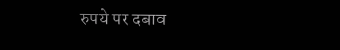रुपये पर दबाव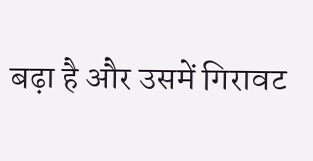बढ़ा है और उसमें गिरावट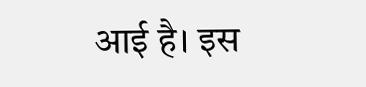आई है। इस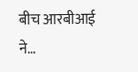बीच आरबीआई ने…